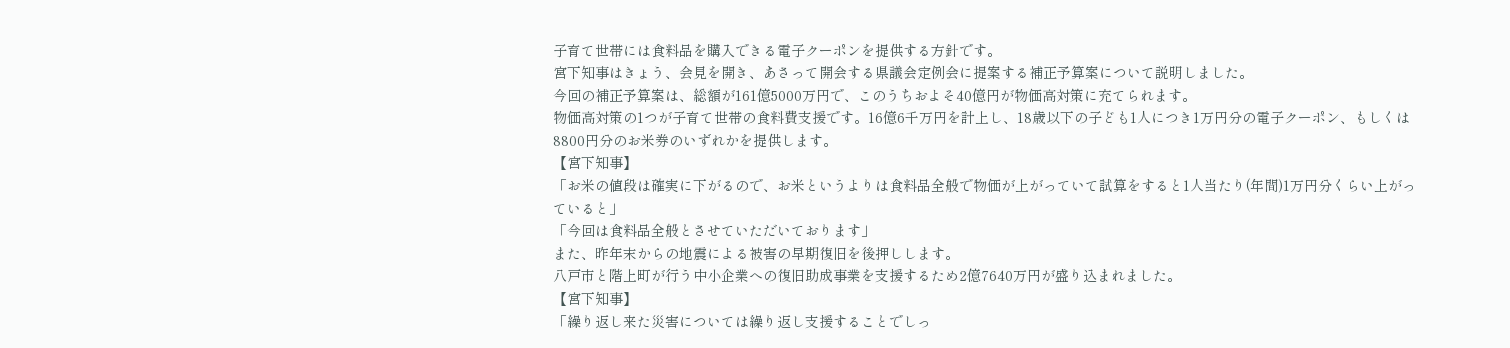子育て世帯には食料品を購入できる電子クーポンを提供する方針です。
宮下知事はきょう、会見を開き、あさって開会する県議会定例会に提案する補正予算案について説明しました。
今回の補正予算案は、総額が161億5000万円で、このうちおよそ40億円が物価高対策に充てられます。
物価高対策の1つが子育て世帯の食料費支援です。16億6千万円を計上し、18歳以下の子ども1人につき1万円分の電子クーポン、もしくは8800円分のお米券のいずれかを提供します。
【宮下知事】
「お米の値段は確実に下がるので、お米というよりは食料品全般で物価が上がっていて試算をすると1人当たり(年間)1万円分くらい上がっていると」
「今回は食料品全般とさせていただいております」
また、昨年末からの地震による被害の早期復旧を後押しします。
八戸市と階上町が行う中小企業への復旧助成事業を支援するため2億7640万円が盛り込まれました。
【宮下知事】
「繰り返し来た災害については繰り返し支援することでしっ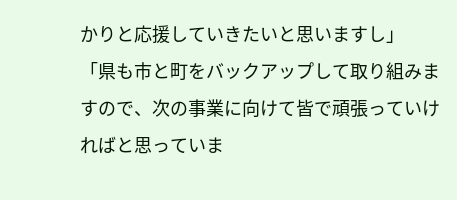かりと応援していきたいと思いますし」
「県も市と町をバックアップして取り組みますので、次の事業に向けて皆で頑張っていければと思っていま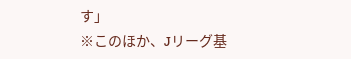す」
※このほか、Jリーグ基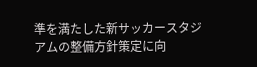準を満たした新サッカースタジアムの整備方針策定に向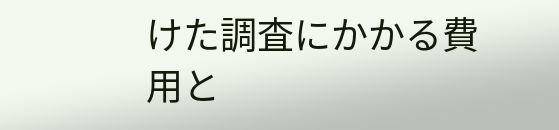けた調査にかかる費用と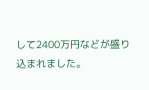して2400万円などが盛り込まれました。